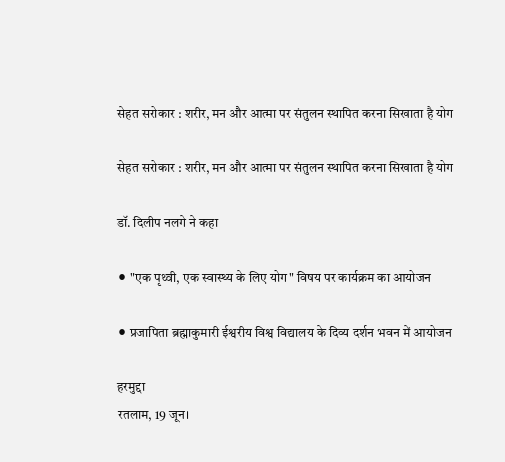सेहत सरोकार : शरीर, मन और आत्मा पर संतुलन स्थापित करना सिखाता है योग

सेहत सरोकार : शरीर, मन और आत्मा पर संतुलन स्थापित करना सिखाता है योग

डॉ. दिलीप नलगे ने कहा

⚫ "एक पृथ्वी, एक स्वास्थ्य के लिए योग" विषय पर कार्यक्रम का आयोजन

⚫ प्रजापिता ब्रह्माकुमारी ईश्वरीय विश्व विद्यालय के दिव्य दर्शन भवन में आयोजन

हरमुद्दा
रतलाम, 19 जून।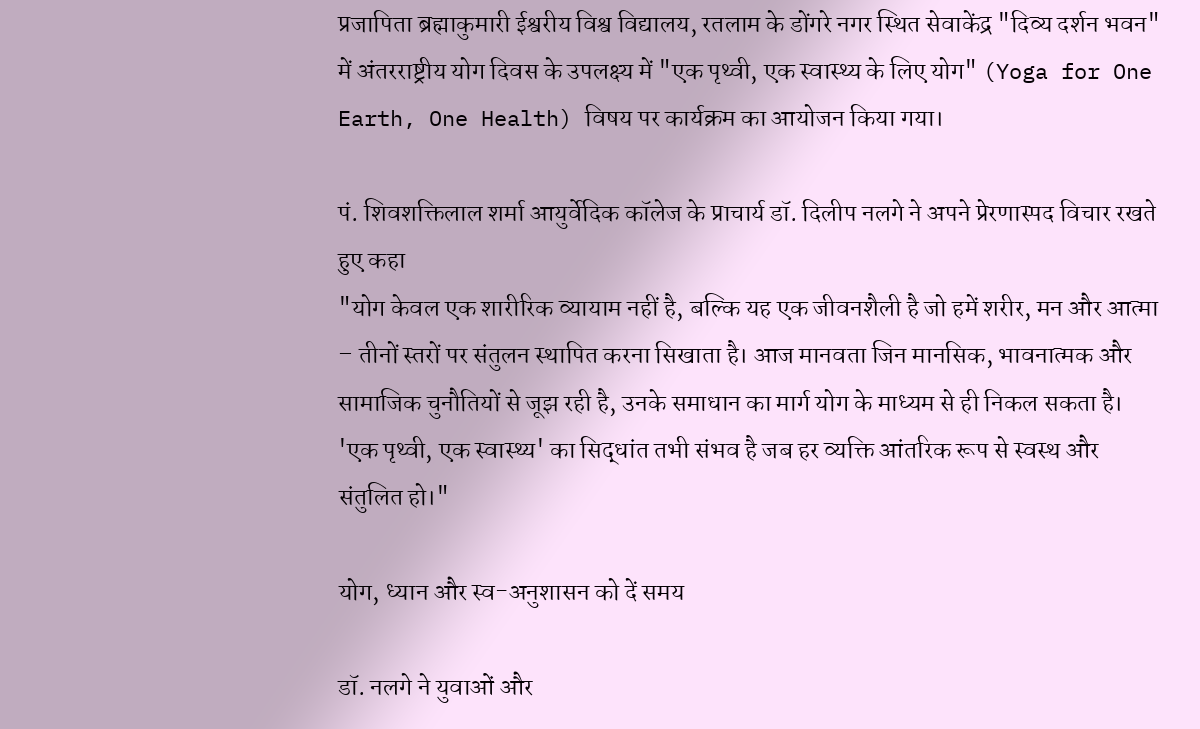प्रजापिता ब्रह्माकुमारी ईश्वरीय विश्व विद्यालय, रतलाम के डोंगरे नगर स्थित सेवाकेंद्र "दिव्य दर्शन भवन" में अंतरराष्ट्रीय योग दिवस के उपलक्ष्य में "एक पृथ्वी, एक स्वास्थ्य के लिए योग" (Yoga for One Earth, One Health) विषय पर कार्यक्रम का आयोजन किया गया।

पं. शिवशक्तिलाल शर्मा आयुर्वेदिक कॉलेज के प्राचार्य डॉ. दिलीप नलगे ने अपने प्रेरणास्पद विचार रखते हुए कहा
"योग केवल एक शारीरिक व्यायाम नहीं है, बल्कि यह एक जीवनशैली है जो हमें शरीर, मन और आत्मा – तीनों स्तरों पर संतुलन स्थापित करना सिखाता है। आज मानवता जिन मानसिक, भावनात्मक और सामाजिक चुनौतियों से जूझ रही है, उनके समाधान का मार्ग योग के माध्यम से ही निकल सकता है। 'एक पृथ्वी, एक स्वास्थ्य' का सिद्धांत तभी संभव है जब हर व्यक्ति आंतरिक रूप से स्वस्थ और संतुलित हो।"

योग, ध्यान और स्व-अनुशासन को दें समय

डॉ. नलगे ने युवाओं और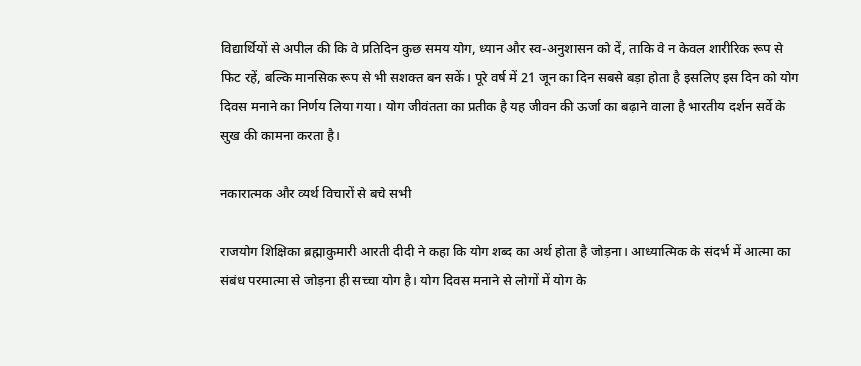विद्यार्थियों से अपील की कि वे प्रतिदिन कुछ समय योग, ध्यान और स्व-अनुशासन को दें, ताकि वे न केवल शारीरिक रूप से फिट रहें, बल्कि मानसिक रूप से भी सशक्त बन सकें। पूरे वर्ष में 21 जून का दिन सबसे बड़ा होता है इसलिए इस दिन को योग दिवस मनाने का निर्णय लिया गया। योग जीवंतता का प्रतीक है यह जीवन की ऊर्जा का बढ़ाने वाला है भारतीय दर्शन सर्वे के सुख की कामना करता है।

नकारात्मक और व्यर्थ विचारों से बचे सभी

राजयोग शिक्षिका ब्रह्माकुमारी आरती दीदी ने कहा कि योग शब्द का अर्थ होता है जोड़ना। आध्यात्मिक के संदर्भ में आत्मा का संबंध परमात्मा से जोड़ना ही सच्चा योग है। योग दिवस मनाने से लोगों में योग के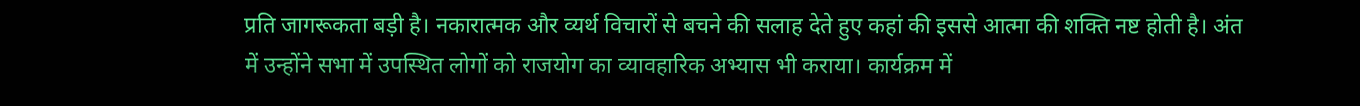प्रति जागरूकता बड़ी है। नकारात्मक और व्यर्थ विचारों से बचने की सलाह देते हुए कहां की इससे आत्मा की शक्ति नष्ट होती है। अंत में उन्होंने सभा में उपस्थित लोगों को राजयोग का व्यावहारिक अभ्यास भी कराया। कार्यक्रम में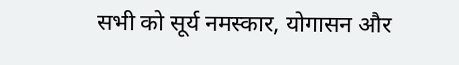सभी को सूर्य नमस्कार, योगासन और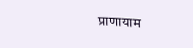प्राणायाम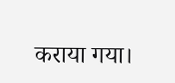कराया गया।